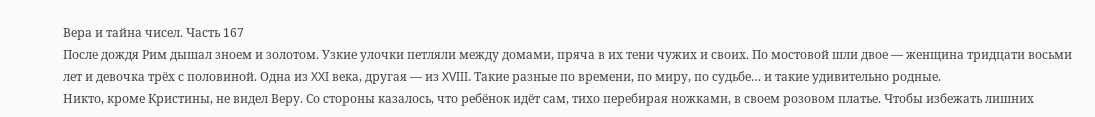Вера и тайна чисел. Часть 167
После дождя Рим дышал зноем и золотом. Узкие улочки петляли между домами, пряча в их тени чужих и своих. По мостовой шли двое — женщина тридцати восьми лет и девочка трёх с половиной. Одна из XXI века, другая — из XVIII. Такие разные по времени, по миру, по судьбе… и такие удивительно родные.
Никто, кроме Кристины, не видел Веру. Со стороны казалось, что ребёнок идёт сам, тихо перебирая ножками, в своем розовом платье. Чтобы избежать лишних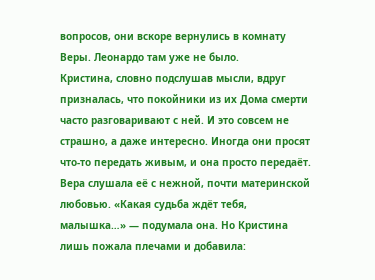вопросов, они вскоре вернулись в комнату Веры. Леонардо там уже не было.
Кристина, словно подслушав мысли, вдруг призналась, что покойники из их Дома смерти часто разговаривают с ней. И это совсем не страшно, а даже интересно. Иногда они просят что-то передать живым, и она просто передаёт.
Вера слушала её с нежной, почти материнской любовью. «Какая судьба ждёт тебя, малышка…» — подумала она. Но Кристина лишь пожала плечами и добавила: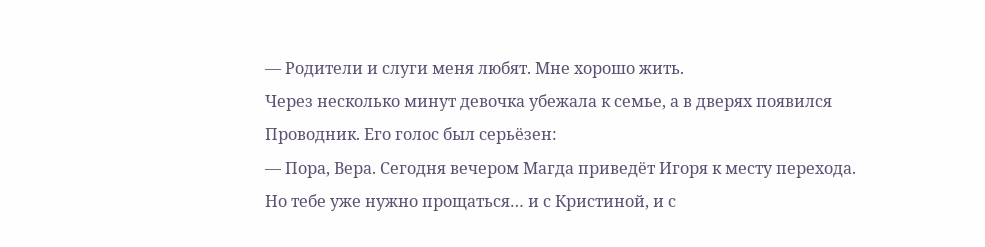— Родители и слуги меня любят. Мне хорошо жить.
Через несколько минут девочка убежала к семье, а в дверях появился Проводник. Его голос был серьёзен:
— Пора, Вера. Сегодня вечером Магда приведёт Игоря к месту перехода. Но тебе уже нужно прощаться… и с Кристиной, и с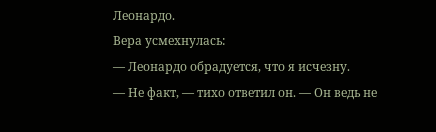Леонардо.
Вера усмехнулась:
— Леонардо обрадуется, что я исчезну.
— Не факт, — тихо ответил он. — Он ведь не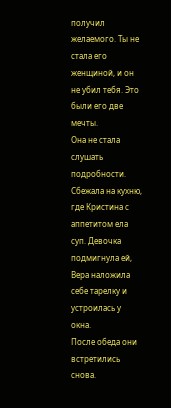получил желаемого. Ты не стала его женщиной, и он не убил тебя. Это были его две мечты.
Она не стала слушать подробности. Сбежала на кухню, где Кристина с аппетитом ела суп. Девочка подмигнула ей, Вера наложила себе тарелку и устроилась у окна.
После обеда они встретились снова.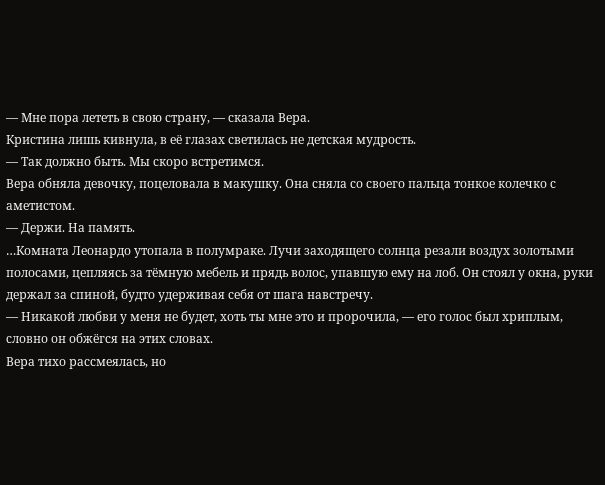— Мне пора лететь в свою страну, — сказала Вера.
Кристина лишь кивнула, в её глазах светилась не детская мудрость.
— Так должно быть. Мы скоро встретимся.
Вера обняла девочку, поцеловала в макушку. Она сняла со своего пальца тонкое колечко с аметистом.
— Держи. На память.
…Комната Леонардо утопала в полумраке. Лучи заходящего солнца резали воздух золотыми полосами, цепляясь за тёмную мебель и прядь волос, упавшую ему на лоб. Он стоял у окна, руки держал за спиной, будто удерживая себя от шага навстречу.
— Никакой любви у меня не будет, хоть ты мне это и пророчила, — его голос был хриплым, словно он обжёгся на этих словах.
Вера тихо рассмеялась, но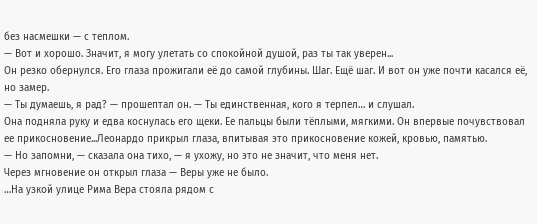без насмешки — с теплом.
— Вот и хорошо. Значит, я могу улетать со спокойной душой, раз ты так уверен...
Он резко обернулся. Его глаза прожигали её до самой глубины. Шаг. Ещё шаг. И вот он уже почти касался её, но замер.
— Ты думаешь, я рад? — прошептал он. — Ты единственная, кого я терпел… и слушал.
Она подняла руку и едва коснулась его щеки. Ее пальцы были тёплыми, мягкими. Он впервые почувствовал ее прикосновение...Леонардо прикрыл глаза, впитывая это прикосновение кожей, кровью, памятью.
— Но запомни, — сказала она тихо, — я ухожу, но это не значит, что меня нет.
Через мгновение он открыл глаза — Веры уже не было.
…На узкой улице Рима Вера стояла рядом с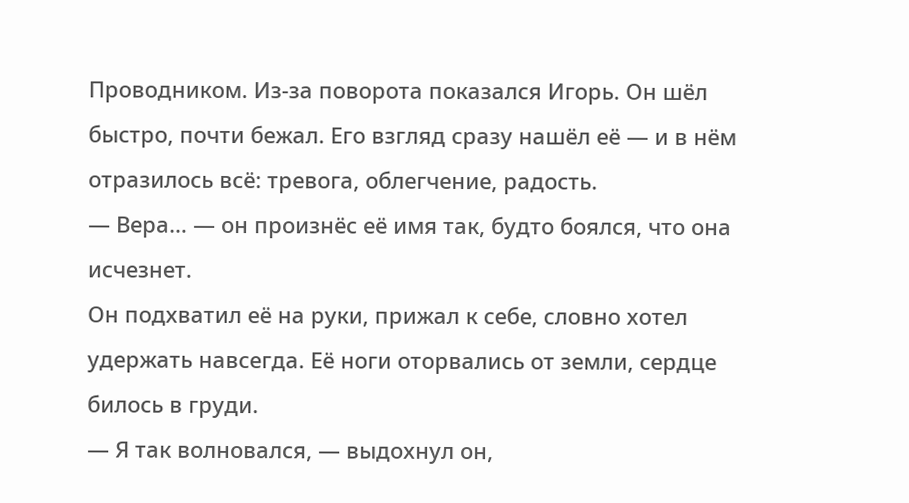Проводником. Из-за поворота показался Игорь. Он шёл быстро, почти бежал. Его взгляд сразу нашёл её — и в нём отразилось всё: тревога, облегчение, радость.
— Вера… — он произнёс её имя так, будто боялся, что она исчезнет.
Он подхватил её на руки, прижал к себе, словно хотел удержать навсегда. Её ноги оторвались от земли, сердце билось в груди.
— Я так волновался, — выдохнул он,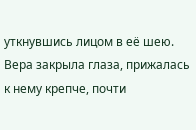уткнувшись лицом в её шею.
Вера закрыла глаза, прижалась к нему крепче, почти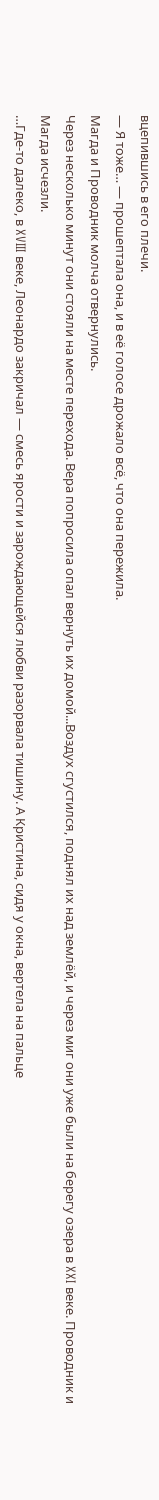вцепившись в его плечи.
— Я тоже… — прошептала она, и в её голосе дрожало всё, что она пережила.
Магда и Проводник молча отвернулись.
Через несколько минут они стояли на месте перехода. Вера попросила опал вернуть их домой...Воздух сгустился, поднял их над землёй, и через миг они уже были на берегу озера в XXI веке. Проводник и Магда исчезли.
…Где-то далеко, в XVIII веке, Леонардо закричал — смесь ярости и зарождающейся любви разорвала тишину. А Кристина, сидя у окна, вертела на пальце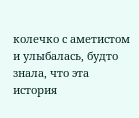колечко с аметистом и улыбалась, будто знала, что эта история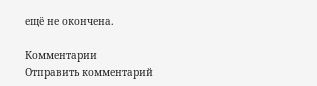ещё не окончена.

Комментарии
Отправить комментарий